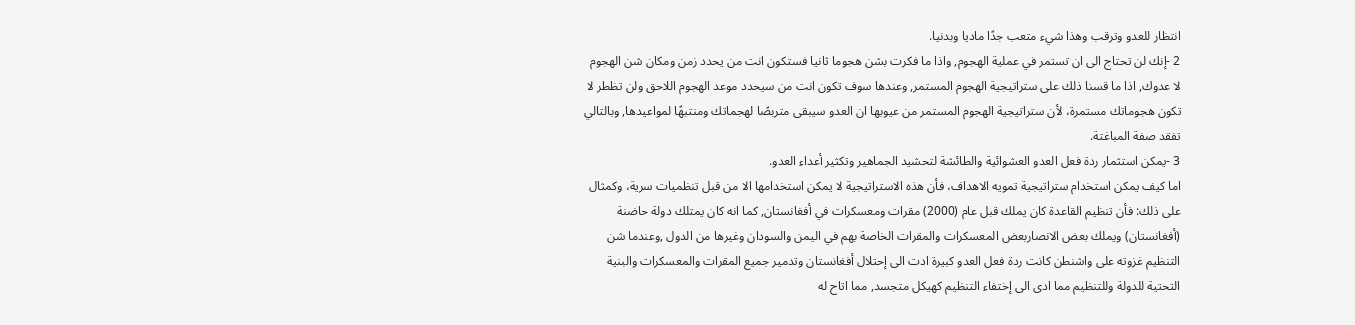انتظار للعدو وترقب وهذا شيء متعب جدًا ماديا وبدنيا.
2 -إنك لن تحتاج الى ان تستمر في عملية الهجوم, واذا ما فكرت بشن هجوما ثانيا فستكون انت من يحدد زمن ومكان شن الهجوم لا عدوك, اذا ما قسنا ذلك على ستراتيجية الهجوم المستمر, وعندها سوف تكون انت من سيحدد موعد الهجوم اللاحق ولن تظطر لا تكون هجوماتك مستمرة، لأن ستراتيجية الهجوم المستمر من عيوبها ان العدو سيبقى متربصًا لهجماتك ومنتبهًا لمواعيدها, وبالتالي تفقد صفة المباغتة.
3 -يمكن استثمار ردة فعل العدو العشوائية والطائشة لتحشيد الجماهير وتكثير أعداء العدو.
اما كيف يمكن استخدام ستراتيجية تمويه الاهداف، فأن هذه الاستراتيجية لا يمكن استخدامها الا من قبل تنظميات سرية، وكمثال على ذلك: فأن تنظيم القاعدة كان يملك قبل عام (2000) مقرات ومعسكرات في أفغانستان, كما انه كان يمتلك دولة حاضنة (أفغانستان) ويملك بعض الانصاربعض المعسكرات والمقرات الخاصة بهم في اليمن والسودان وغيرها من الدول ,وعندما شن التنظيم غزوته على واشنطن كانت ردة فعل العدو كبيرة ادت الى إحتلال أفغانستان وتدمير جميع المقرات والمعسكرات والبنية التحتية للدولة وللتنظيم مما ادى الى إختفاء التنظيم كهيكل متجسد, مما اتاح له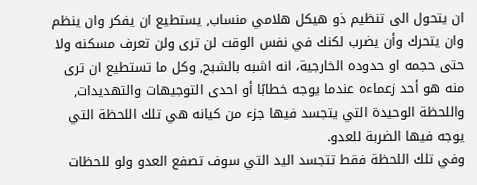ان يتحول الى تنظيم ذو هيكل هلامي منساب, يستطيع ان يفكر وان ينظم وان يتحرك وأن يضرب لكنك في نفس الوقت لن ترى ولن تعرف مسكنه ولا حتى حجمه او حدوده الخارجية، انه اشبه بالشبح, وكل ما تستطيع ان ترى منه هو أحد زعماءه عندما يوجه خطابًا أو احدى التوجيهات والتهديدات, واللحظة الوحيدة التي يتجسد فيها جزء من كيانه هي تلك اللحظة التي يوجه فيها الضربة للعدو.
وفي تلك اللحظة فقط تتجسد اليد التي سوف تصفع العدو ولو للحظات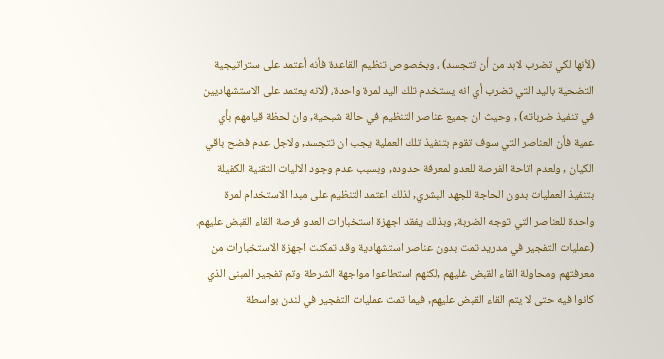(لأنها لكي تضرب لابد من أن تتجسد) ، وبخصوص تنظيم القاعدة فأنه أعتمد على ستراتيجية التضحية باليد التي تضرب أي انه يستخدم تلك اليد لمرة واحدة، (لانه يعتمد على الاستشهاديين في تنفيذ ضرباته) , وحيث ان جميع عناصر التنظيم في حالة شبحية, وان لحظة قيامهم بأي عمية فأن العناصر التي سوف تقوم بتنفيذ تلك العملية يجب ان تتجسد, ولاجل عدم فضح باقي الكيان , ولعدم اتاحة الفرصة للعدو لمعرفة حدوده, وبسبب عدم وجود الاليات التقنية الكفيلة بتنفيذ العمليات بدون الحاجة للجهد البشري, لذلك اعتمد التنظيم على مبدا الاستخدام لمرة واحدة للعناصر التي توجه الضربة, وبذلك يفقد اجهزة استخبارات العدو فرصة القاء القبض عليهم. (عمليات التفجير في مدريد تمت بدون عناصر استشهادية وقد تمكنت اجهزة الاستخبارات من معرفتهم ومحاولة القاء القبض غليهم ,لكنهم استطاعوا مواجهة الشرطة وتم تفجير المبنى الذي كانوا فيه حتى لا يتم القاء القبض عليهم, فيما تمت عمليات التفجير في لندن بواسطة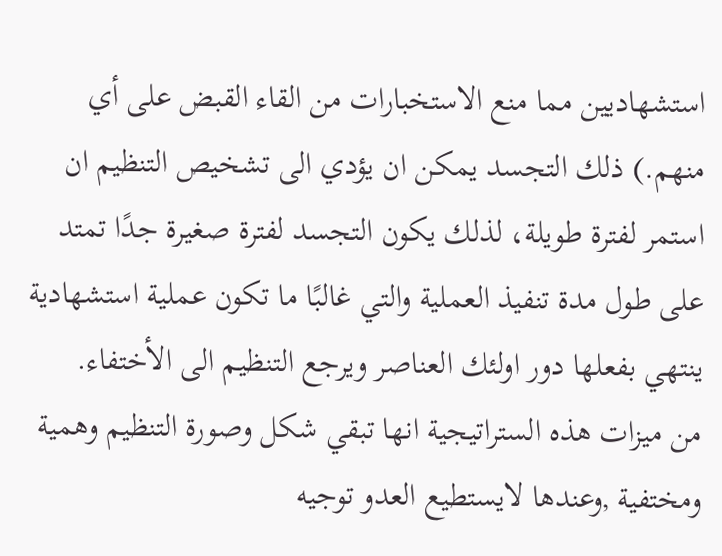استشهاديين مما منع الاستخبارات من القاء القبض على أي منهم.) ذلك التجسد يمكن ان يؤدي الى تشخيص التنظيم ان استمر لفترة طويلة، لذلك يكون التجسد لفترة صغيرة جدًا تمتد على طول مدة تنفيذ العملية والتي غالبًا ما تكون عملية استشهادية ينتهي بفعلها دور اولئك العناصر ويرجع التنظيم الى الأختفاء.
من ميزات هذه الستراتيجية انها تبقي شكل وصورة التنظيم وهمية ومختفية ,وعندها لايستطيع العدو توجيه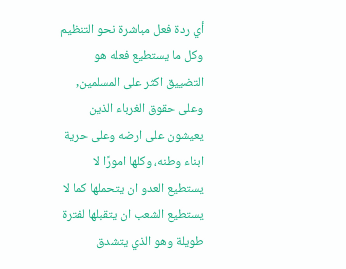أي ردة فعل مباشرة نحو التنظيم وكل ما يستطيع فعله هو التضييق اكثر على المسلمين, وعلى حقوق الغرباء الذين يعيشون على ارضه وعلى حرية ابناء وطنه، وكلها امورًا لا يستطيع العدو ان يتحملها كما لا يستطيع الشعب ان يتقبلها لفترة طويلة وهو الذي يتشدق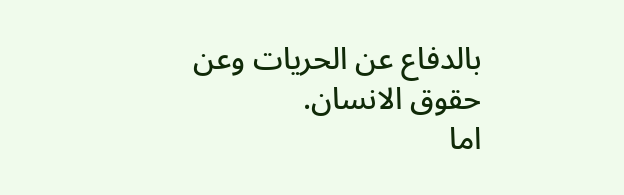بالدفاع عن الحريات وعن حقوق الانسان.
اما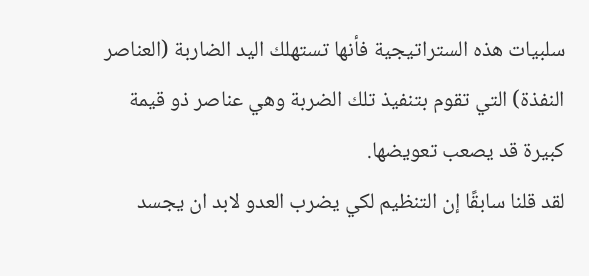سلبيات هذه الستراتيجية فأنها تستهلك اليد الضاربة (العناصر النفذة) التي تقوم بتنفيذ تلك الضربة وهي عناصر ذو قيمة كبيرة قد يصعب تعويضها.
لقد قلنا سابقًا إن التنظيم لكي يضرب العدو لابد ان يجسد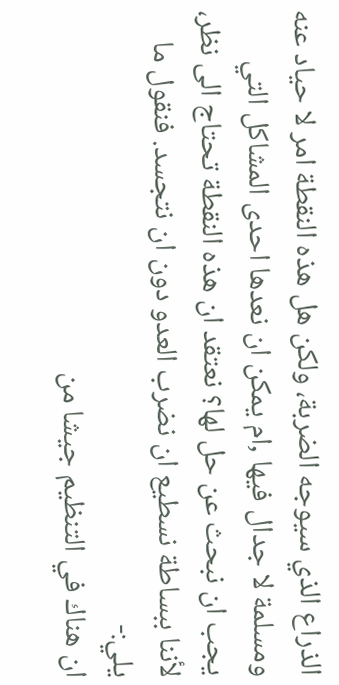الذراع الذي سيوجه الضربة، ولكن هل هذه النقطة امر لا حياد عنه ومسلمة لا جدال فيها ,ام يمكن ان نعدها احدى المشاكل التي يجب ان نبحث عن حل لها؟ نعتقد ان هذه النقطة تحتاج الى نظر، لأننا ببساطة نسطيع ان نضرب العدو دون ان نتجسد. فنقول ما يلي:-
ان هناك في التنظيم جيشا من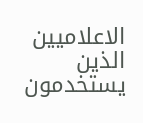الاعلاميين الذين يستخدمون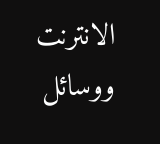الانترنت ووسائل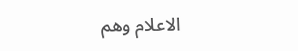الاعلام وهم